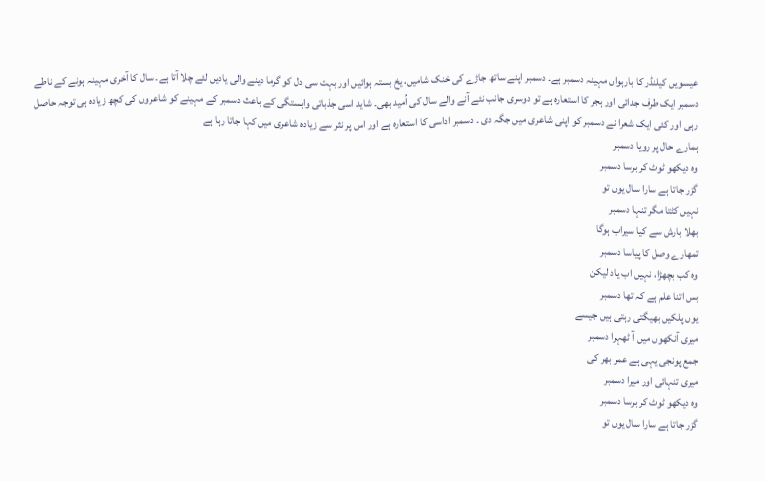عیسویں کیلنڈر کا بارہواں مہینہ دسمبر ہے۔ دسمبر اپنے ساتھ جاڑے کی خنک شامیں، یخ بستہ ہوائیں اور بہت سی دل کو گرما دینے والی یادیں لئے چلا آتا ہے۔ سال کا آخری مہینہ ہونے کے ناطے دسمبر ایک طرف جدائی اور ہجر کا استعارہ ہے تو دوسری جانب نئے آنے والے سال کی اُمید بھی۔ شاید اسی جذباتی وابستگی کے باعث دسمبر کے مہینے کو شاعروں کی کچھ زیادہ ہی توجہ حاصل رہی اور کئی ایک شعرا نے دسمبر کو اپنی شاعری میں جگہ دی ۔ دسمبر اداسی کا استعارہ ہے اور اس پر نثر سے زیادہ شاعری میں کہا جاتا رہا ہے
ہمارے حال پر رویا دسمبر
وہ دیکھو ٹوٹ کر برسا دسمبر
گزر جاتا ہے سارا سال یوں تو
نہیں کٹتا مگر تنہا دسمبر
بھلا بارش سے کیا سیراب ہوگا
تمھارے وصل کا پیاسا دسمبر
وہ کب بچھڑا، نہیں اب یاد لیکن
بس اتنا علم ہے کہ تھا دسمبر
یوں پلکیں بھیگتی رہتی ہیں جیسے
میری آنکھوں میں آ ٹھہرا دسمبر
جمع پونجی یہی ہے عمر بھر کی
میری تنہائی اور میرا دسمبر
وہ دیکھو ٹوٹ کر برسا دسمبر
گزر جاتا ہے سارا سال یوں تو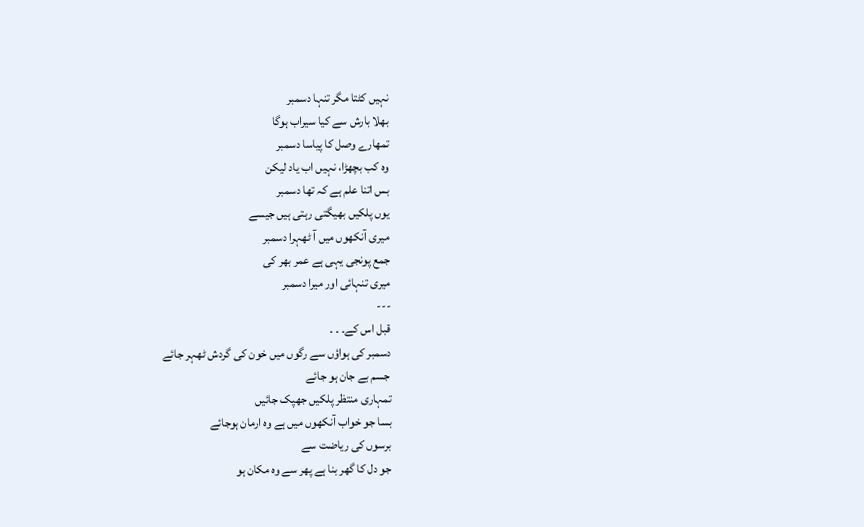نہیں کٹتا مگر تنہا دسمبر
بھلا بارش سے کیا سیراب ہوگا
تمھارے وصل کا پیاسا دسمبر
وہ کب بچھڑا، نہیں اب یاد لیکن
بس اتنا علم ہے کہ تھا دسمبر
یوں پلکیں بھیگتی رہتی ہیں جیسے
میری آنکھوں میں آ ٹھہرا دسمبر
جمع پونجی یہی ہے عمر بھر کی
میری تنہائی اور میرا دسمبر
---
قبل اس کے۔ ۔ ۔
دسمبر کی ہواؤں سے رگوں میں خون کی گردش ٹھہر جائے
جسم بے جان ہو جائے
تمہاری منتظر پلکیں جھپک جائیں
بسا جو خواب آنکھوں میں ہے وہ ارمان ہوجائے
برسوں کی ریاضت سے
جو دل کا گھر بنا ہے پھر سے وہ مکان ہو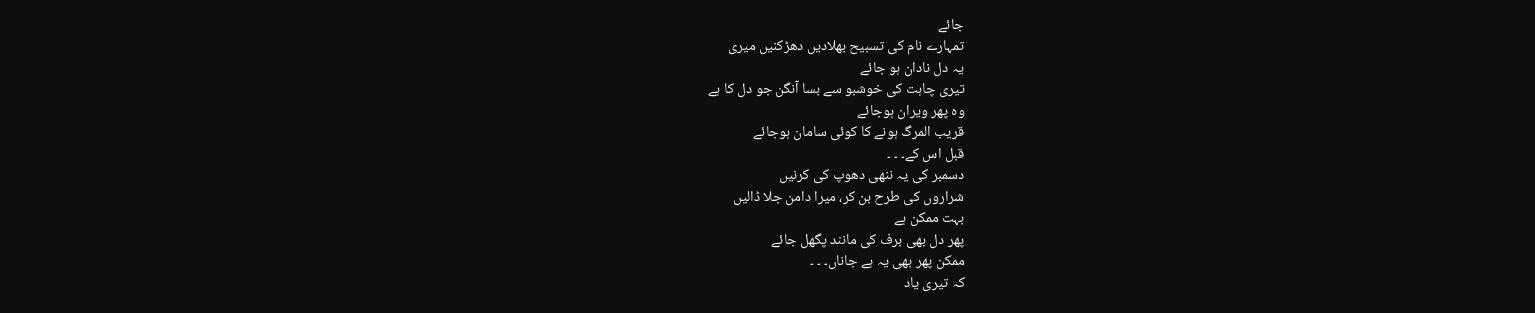جائے
تمہارے نام کی تسبیح بھلادیں دھڑکنیں میری
یہ دل نادان ہو جائے
تیری چاہت کی خوشبو سے بسا آنگن جو دل کا ہے
وہ پھر ویران ہوجائے
قریب المرگ ہونے کا کوئی سامان ہوجائے
قبل اس کے۔ ۔ ۔
دسمبر کی یہ ننھی دھوپ کی کرنیں
شراروں کی طرح بن کر، میرا دامن جلا ڈالیں
بہت ممکن ہے
پھر دل بھی برف کی مانند پگھل جائے
ممکن پھر بھی یہ ہے جاناں۔ ۔ ۔
کہ تیری یاد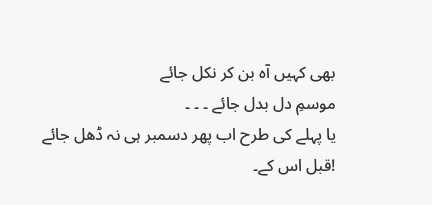بھی کہیں آہ بن کر نکل جائے
موسمِ دل بدل جائے ۔ ۔ ۔
یا پہلے کی طرح اب پھر دسمبر ہی نہ ڈھل جائے
!قبل اس کے۔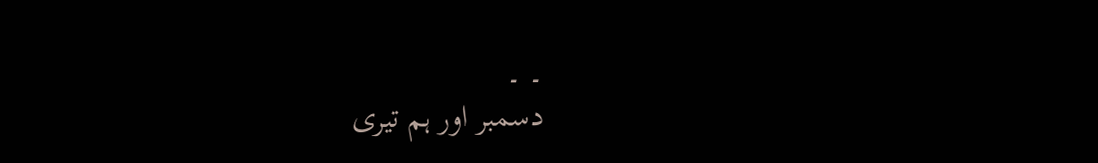۔ ۔
دسمبر اور ہم تیری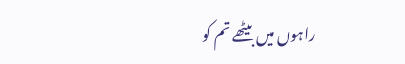راہوں میں بیٹھے تم کو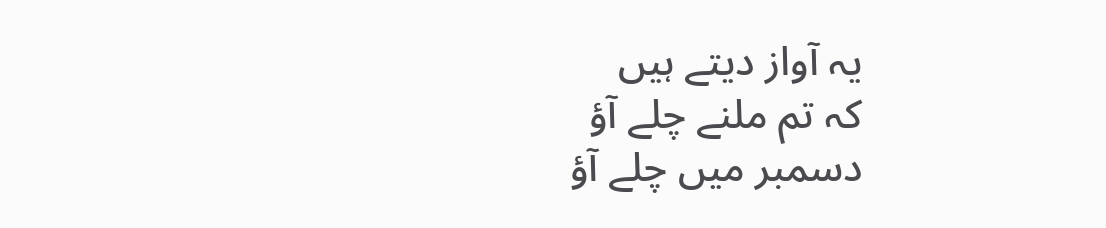یہ آواز دیتے ہیں
کہ تم ملنے چلے آؤ
دسمبر میں چلے آؤ